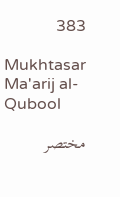383

Mukhtasar Ma'arij al-Qubool

مختصر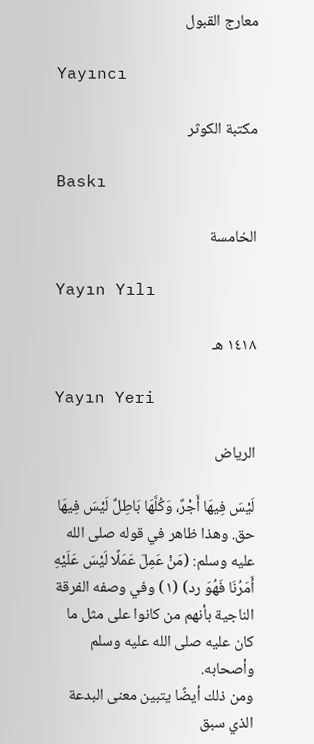معارج القبول

Yayıncı

مكتبة الكوثر

Baskı

الخامسة

Yayın Yılı

١٤١٨ هـ

Yayın Yeri

الرياض

لَيْسَ فِيهَا أَجْرٌ، وَكُلَّهَا بَاطِلٌ لَيْسَ فِيهَا حق. وهذا ظاهر في قوله صلى الله عليه وسلم: (مَنْ عَمِلَ عَمَلًا لَيْسَ عَلَيْهِ أَمَرُنَا فَهُوَ رد) (١) وفي وصفه الفرقة الناجية بأنهم من كانوا على مثل ما كان عليه صلى الله عليه وسلم وأصحابه.
ومن ذلك أيضًا يتبين معنى البدعة الذي سبق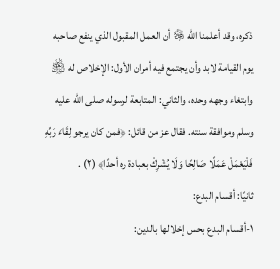ذكره، وقد أعلمنا الله ﷿ أن العمل المقبول الذي ينفع صاحبه يوم القيامة لابد وأن يجتمع فيه أمران الأول: الإخلاص له ﵎ وابتغاء وجهه وحده، والثاني: المتابعة لرسوله صلى الله عليه وسلم وموافقة سنته. فقال عز من قائل: ﴿فمن كان يرجو لِقَاءَ رَبِّهِ فَلْيَعْمَلْ عَمَلًا صَالِحًا وَلَا يُشْرِكْ بعبادة ره أحدًا﴾ (٢) .
ثانيًا: أقسام البدع:
١-أقسام البدع بحس إخلالها بالدين: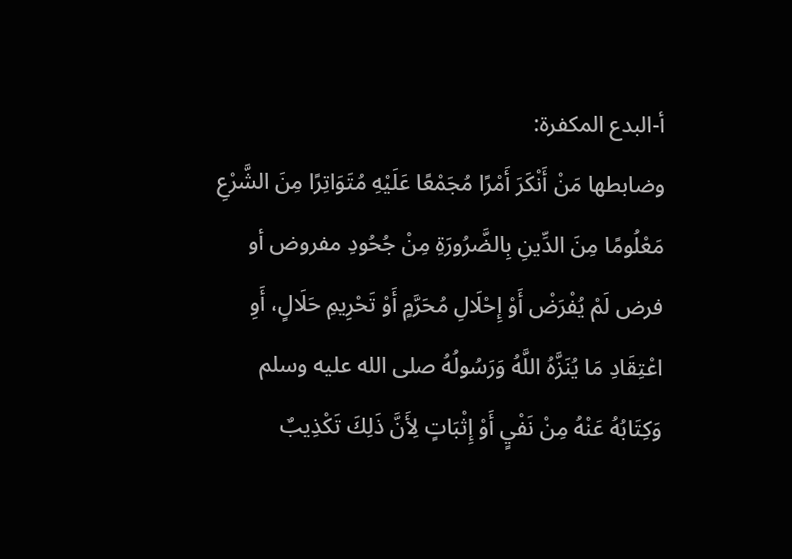أ-البدع المكفرة:
وضابطها مَنْ أَنْكَرَ أَمْرًا مُجَمْعًا عَلَيْهِ مُتَوَاتِرًا مِنَ الشَّرْعِ مَعْلُومًا مِنَ الدِّينِ بِالضَّرُورَةِ مِنْ جُحُودِ مفروض أو فرض لَمْ يُفْرَضْ أَوْ إِحْلَالِ مُحَرَّمٍ أَوْ تَحْرِيمِ حَلَالٍ، أَوِ اعْتِقَادِ مَا يُنَزَّهُ اللَّهُ وَرَسُولُهُ صلى الله عليه وسلم وَكِتَابُهُ عَنْهُ مِنْ نَفْيٍ أَوْ إِثْبَاتٍ لِأَنَّ ذَلِكَ تَكْذِيبٌ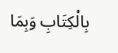بِالْكِتَابِ وَبِمَا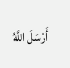أَرْسَلَ اللَّهُ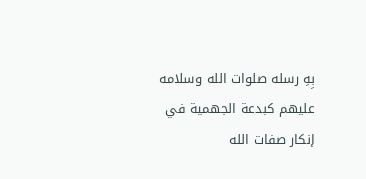بِهِ رسله صلوات الله وسلامه عليهم كبدعة الجهمية في إنكار صفات الله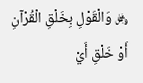﷿ وَالْقَوْلِ بِخَلْقِ الْقُرْآنِ أَوْ خَلْقِ أَيْ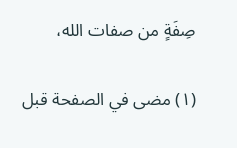صِفَةٍ من صفات الله،

(١) مضى في الصفحة قبل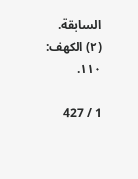السابقة.
(٢) الكهف: ١١٠.

1 / 427